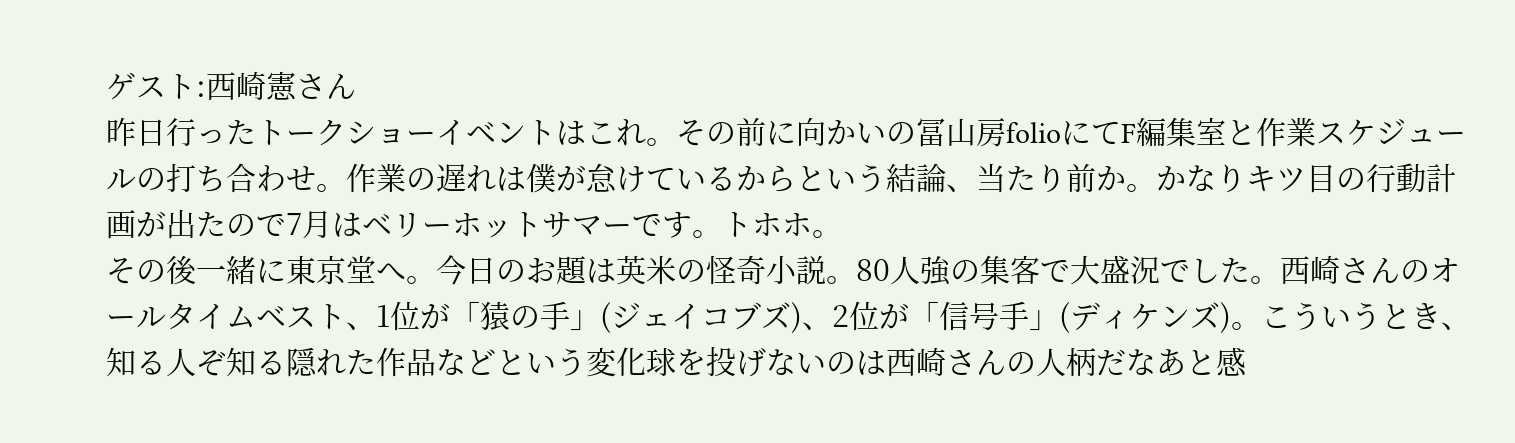ゲスト:西崎憲さん
昨日行ったトークショーイベントはこれ。その前に向かいの冨山房folioにてF編集室と作業スケジュールの打ち合わせ。作業の遅れは僕が怠けているからという結論、当たり前か。かなりキツ目の行動計画が出たので7月はベリーホットサマーです。トホホ。
その後一緒に東京堂へ。今日のお題は英米の怪奇小説。80人強の集客で大盛況でした。西崎さんのオールタイムベスト、1位が「猿の手」(ジェイコブズ)、2位が「信号手」(ディケンズ)。こういうとき、知る人ぞ知る隠れた作品などという変化球を投げないのは西崎さんの人柄だなあと感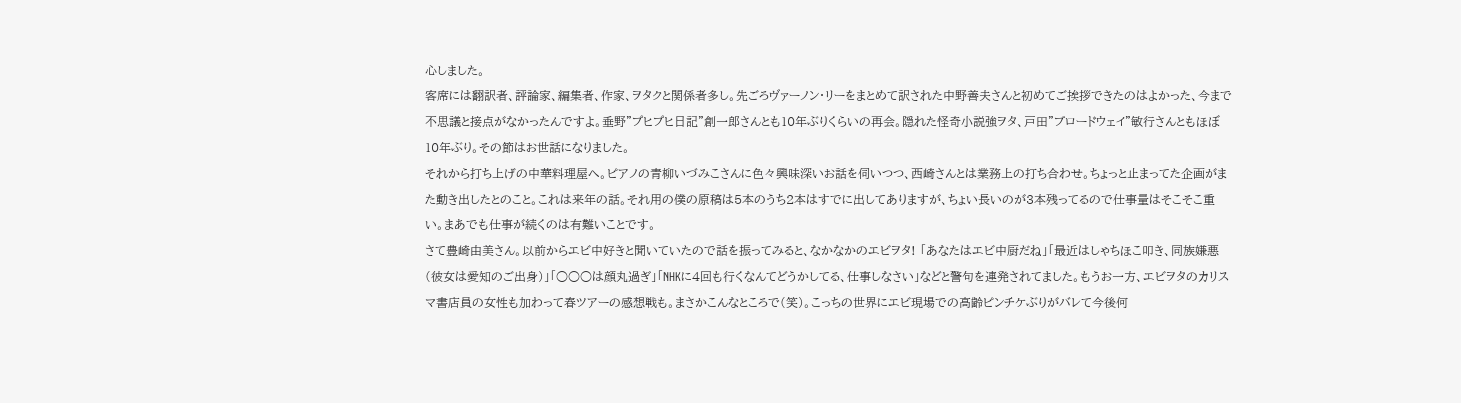心しました。
客席には翻訳者、評論家、編集者、作家、ヲタクと関係者多し。先ごろヴァーノン・リーをまとめて訳された中野善夫さんと初めてご挨拶できたのはよかった、今まで不思議と接点がなかったんですよ。垂野"プヒプヒ日記"創一郎さんとも10年ぶりくらいの再会。隠れた怪奇小説強ヲタ、戸田"ブロードウェイ"敏行さんともほぼ10年ぶり。その節はお世話になりました。
それから打ち上げの中華料理屋へ。ピアノの青柳いづみこさんに色々興味深いお話を伺いつつ、西崎さんとは業務上の打ち合わせ。ちょっと止まってた企画がまた動き出したとのこと。これは来年の話。それ用の僕の原稿は5本のうち2本はすでに出してありますが、ちょい長いのが3本残ってるので仕事量はそこそこ重い。まあでも仕事が続くのは有難いことです。
さて豊崎由美さん。以前からエビ中好きと聞いていたので話を振ってみると、なかなかのエビヲタ! 「あなたはエビ中厨だね」「最近はしゃちほこ叩き、同族嫌悪(彼女は愛知のご出身)」「○○○は顔丸過ぎ」「NHKに4回も行くなんてどうかしてる、仕事しなさい」などと警句を連発されてました。もうお一方、エビヲタのカリスマ書店員の女性も加わって春ツアーの感想戦も。まさかこんなところで(笑)。こっちの世界にエビ現場での高齢ピンチケぶりがバレて今後何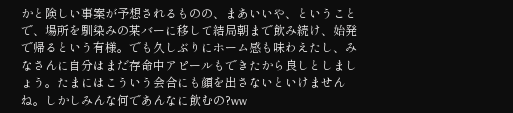かと険しい事案が予想されるものの、まあいいや、ということで、場所を馴染みの某バーに移して結局朝まで飲み続け、始発で帰るという有様。でも久しぶりにホーム感も味わえたし、みなさんに自分はまだ存命中アピールもできたから良しとしましょう。たまにはこういう会合にも顔を出さないといけませんね。しかしみんな何であんなに飲むの?ww